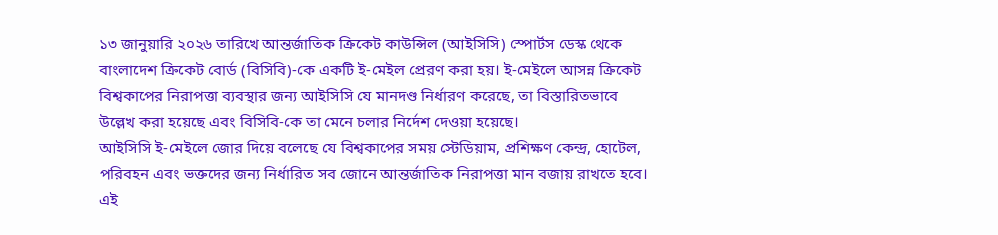১৩ জানুয়ারি ২০২৬ তারিখে আন্তর্জাতিক ক্রিকেট কাউন্সিল (আইসিসি) স্পোর্টস ডেস্ক থেকে বাংলাদেশ ক্রিকেট বোর্ড (বিসিবি)‑কে একটি ই‑মেইল প্রেরণ করা হয়। ই‑মেইলে আসন্ন ক্রিকেট বিশ্বকাপের নিরাপত্তা ব্যবস্থার জন্য আইসিসি যে মানদণ্ড নির্ধারণ করেছে, তা বিস্তারিতভাবে উল্লেখ করা হয়েছে এবং বিসিবি‑কে তা মেনে চলার নির্দেশ দেওয়া হয়েছে।
আইসিসি ই‑মেইলে জোর দিয়ে বলেছে যে বিশ্বকাপের সময় স্টেডিয়াম, প্রশিক্ষণ কেন্দ্র, হোটেল, পরিবহন এবং ভক্তদের জন্য নির্ধারিত সব জোনে আন্তর্জাতিক নিরাপত্তা মান বজায় রাখতে হবে। এই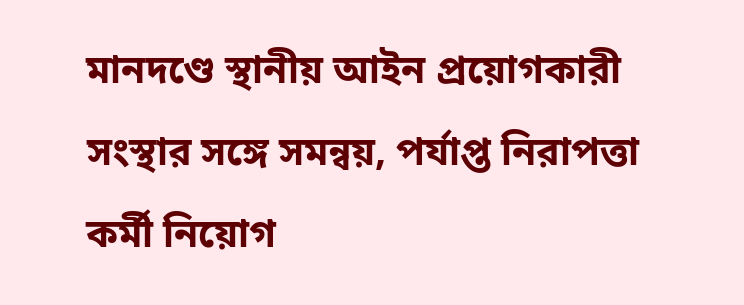মানদণ্ডে স্থানীয় আইন প্রয়োগকারী সংস্থার সঙ্গে সমন্বয়, পর্যাপ্ত নিরাপত্তা কর্মী নিয়োগ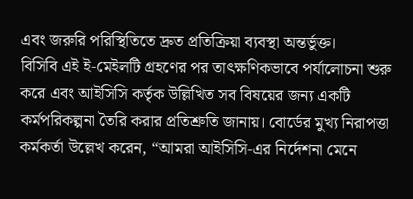এবং জরুরি পরিস্থিতিতে দ্রুত প্রতিক্রিয়া ব্যবস্থা অন্তর্ভুক্ত।
বিসিবি এই ই‑মেইলটি গ্রহণের পর তাৎক্ষণিকভাবে পর্যালোচনা শুরু করে এবং আইসিসি কর্তৃক উল্লিখিত সব বিষয়ের জন্য একটি কর্মপরিকল্পনা তৈরি করার প্রতিশ্রুতি জানায়। বোর্ডের মুখ্য নিরাপত্তা কর্মকর্তা উল্লেখ করেন, “আমরা আইসিসি‑এর নির্দেশনা মেনে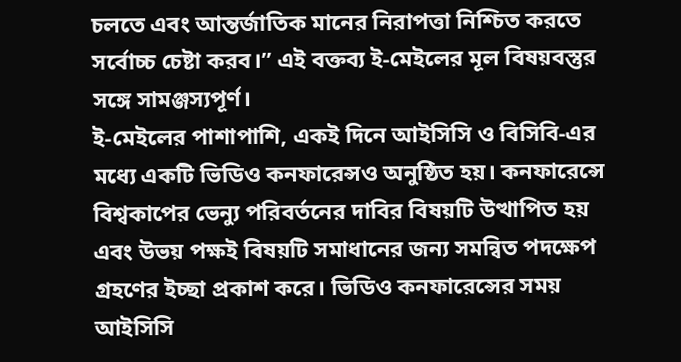চলতে এবং আন্তর্জাতিক মানের নিরাপত্তা নিশ্চিত করতে সর্বোচ্চ চেষ্টা করব।” এই বক্তব্য ই‑মেইলের মূল বিষয়বস্তুর সঙ্গে সামঞ্জস্যপূর্ণ।
ই‑মেইলের পাশাপাশি, একই দিনে আইসিসি ও বিসিবি‑এর মধ্যে একটি ভিডিও কনফারেন্সও অনুষ্ঠিত হয়। কনফারেন্সে বিশ্বকাপের ভেন্যু পরিবর্তনের দাবির বিষয়টি উত্থাপিত হয় এবং উভয় পক্ষই বিষয়টি সমাধানের জন্য সমন্বিত পদক্ষেপ গ্রহণের ইচ্ছা প্রকাশ করে। ভিডিও কনফারেন্সের সময় আইসিসি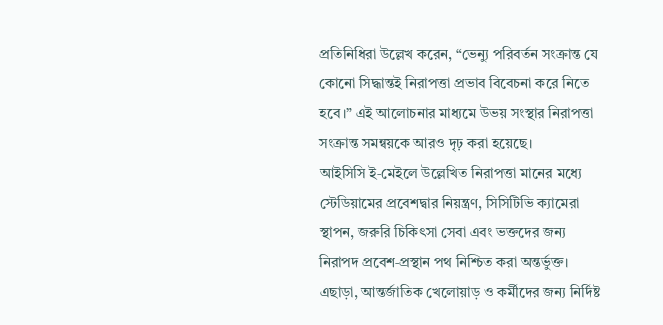প্রতিনিধিরা উল্লেখ করেন, “ভেন্যু পরিবর্তন সংক্রান্ত যে কোনো সিদ্ধান্তই নিরাপত্তা প্রভাব বিবেচনা করে নিতে হবে।” এই আলোচনার মাধ্যমে উভয় সংস্থার নিরাপত্তা সংক্রান্ত সমন্বয়কে আরও দৃঢ় করা হয়েছে।
আইসিসি ই‑মেইলে উল্লেখিত নিরাপত্তা মানের মধ্যে স্টেডিয়ামের প্রবেশদ্বার নিয়ন্ত্রণ, সিসিটিভি ক্যামেরা স্থাপন, জরুরি চিকিৎসা সেবা এবং ভক্তদের জন্য নিরাপদ প্রবেশ‑প্রস্থান পথ নিশ্চিত করা অন্তর্ভুক্ত। এছাড়া, আন্তর্জাতিক খেলোয়াড় ও কর্মীদের জন্য নির্দিষ্ট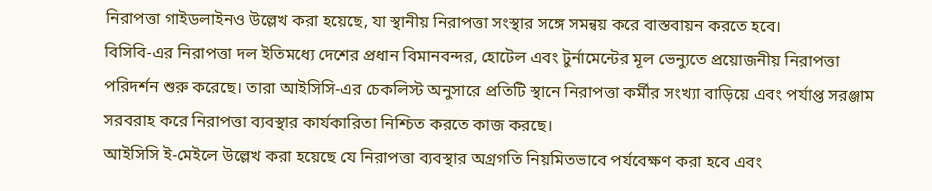নিরাপত্তা গাইডলাইনও উল্লেখ করা হয়েছে, যা স্থানীয় নিরাপত্তা সংস্থার সঙ্গে সমন্বয় করে বাস্তবায়ন করতে হবে।
বিসিবি‑এর নিরাপত্তা দল ইতিমধ্যে দেশের প্রধান বিমানবন্দর, হোটেল এবং টুর্নামেন্টের মূল ভেন্যুতে প্রয়োজনীয় নিরাপত্তা পরিদর্শন শুরু করেছে। তারা আইসিসি‑এর চেকলিস্ট অনুসারে প্রতিটি স্থানে নিরাপত্তা কর্মীর সংখ্যা বাড়িয়ে এবং পর্যাপ্ত সরঞ্জাম সরবরাহ করে নিরাপত্তা ব্যবস্থার কার্যকারিতা নিশ্চিত করতে কাজ করছে।
আইসিসি ই‑মেইলে উল্লেখ করা হয়েছে যে নিরাপত্তা ব্যবস্থার অগ্রগতি নিয়মিতভাবে পর্যবেক্ষণ করা হবে এবং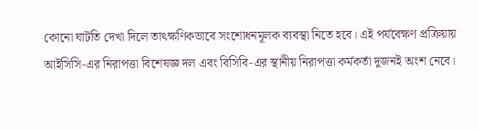কোনো ঘাটতি দেখা দিলে তাৎক্ষণিকভাবে সংশোধনমূলক ব্যবস্থা নিতে হবে। এই পর্যবেক্ষণ প্রক্রিয়ায় আইসিসি‑এর নিরাপত্তা বিশেষজ্ঞ দল এবং বিসিবি‑এর স্থানীয় নিরাপত্তা কর্মকর্তা দুজনই অংশ নেবে।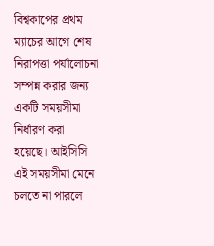বিশ্বকাপের প্রথম ম্যাচের আগে শেষ নিরাপত্তা পর্যালোচনা সম্পন্ন করার জন্য একটি সময়সীমা নির্ধারণ করা হয়েছে। আইসিসি এই সময়সীমা মেনে চলতে না পারলে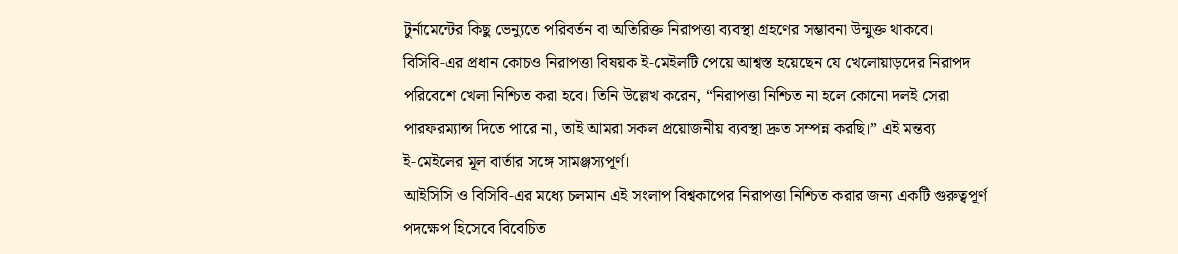টুর্নামেন্টের কিছু ভেন্যুতে পরিবর্তন বা অতিরিক্ত নিরাপত্তা ব্যবস্থা গ্রহণের সম্ভাবনা উন্মুক্ত থাকবে।
বিসিবি‑এর প্রধান কোচও নিরাপত্তা বিষয়ক ই‑মেইলটি পেয়ে আশ্বস্ত হয়েছেন যে খেলোয়াড়দের নিরাপদ পরিবেশে খেলা নিশ্চিত করা হবে। তিনি উল্লেখ করেন, “নিরাপত্তা নিশ্চিত না হলে কোনো দলই সেরা পারফরম্যান্স দিতে পারে না, তাই আমরা সকল প্রয়োজনীয় ব্যবস্থা দ্রুত সম্পন্ন করছি।” এই মন্তব্য ই‑মেইলের মূল বার্তার সঙ্গে সামঞ্জস্যপূর্ণ।
আইসিসি ও বিসিবি‑এর মধ্যে চলমান এই সংলাপ বিশ্বকাপের নিরাপত্তা নিশ্চিত করার জন্য একটি গুরুত্বপূর্ণ পদক্ষেপ হিসেবে বিবেচিত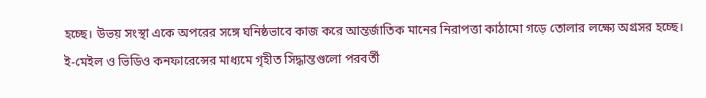হচ্ছে। উভয় সংস্থা একে অপরের সঙ্গে ঘনিষ্ঠভাবে কাজ করে আন্তর্জাতিক মানের নিরাপত্তা কাঠামো গড়ে তোলার লক্ষ্যে অগ্রসর হচ্ছে।
ই‑মেইল ও ভিডিও কনফারেন্সের মাধ্যমে গৃহীত সিদ্ধান্তগুলো পরবর্তী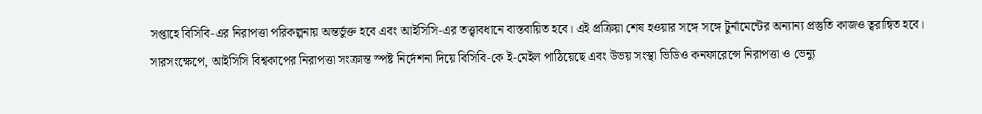সপ্তাহে বিসিবি‑এর নিরাপত্তা পরিকল্পনায় অন্তর্ভুক্ত হবে এবং আইসিসি‑এর তত্ত্বাবধানে বাস্তবায়িত হবে। এই প্রক্রিয়া শেষ হওয়ার সঙ্গে সঙ্গে টুর্নামেন্টের অন্যান্য প্রস্তুতি কাজও ত্বরান্বিত হবে।
সারসংক্ষেপে, আইসিসি বিশ্বকাপের নিরাপত্তা সংক্রান্ত স্পষ্ট নির্দেশনা দিয়ে বিসিবি‑কে ই‑মেইল পাঠিয়েছে এবং উভয় সংস্থা ভিডিও কনফারেন্সে নিরাপত্তা ও ভেন্যু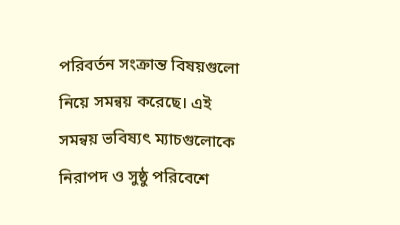পরিবর্তন সংক্রান্ত বিষয়গুলো নিয়ে সমন্বয় করেছে। এই সমন্বয় ভবিষ্যৎ ম্যাচগুলোকে নিরাপদ ও সুষ্ঠু পরিবেশে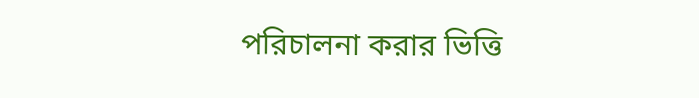পরিচালনা করার ভিত্তি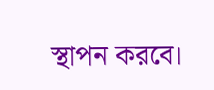স্থাপন করবে।